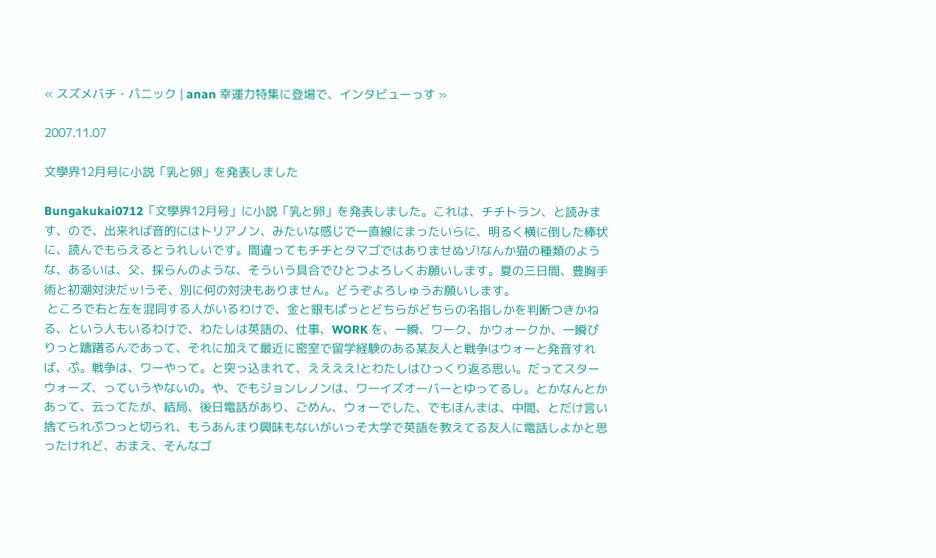« スズメバチ・パニック | anan 幸運力特集に登場で、インタビューっす »

2007.11.07

文學界12月号に小説「乳と卵」を発表しました

Bungakukai0712「文學界12月号」に小説「乳と卵」を発表しました。これは、チチトラン、と読みます、ので、出来れば音的にはトリアノン、みたいな感じで一直線にまったいらに、明るく横に倒した棒状に、読んでもらえるとうれしいです。間違ってもチチとタマゴではありませぬゾ!なんか猫の種類のような、あるいは、父、採らんのような、そういう具合でひとつよろしくお願いします。夏の三日間、豊胸手術と初潮対決だッ!うそ、別に何の対決もありません。どうぞよろしゅうお願いします。
 ところで右と左を混同する人がいるわけで、金と銀もぱっとどちらがどちらの名指しかを判断つきかねる、という人もいるわけで、わたしは英語の、仕事、WORK を、一瞬、ワーク、かウォークか、一瞬ぴりっと躊躇るんであって、それに加えて最近に密室で留学経験のある某友人と戦争はウォーと発音すれば、ぷ。戦争は、ワーやって。と突っ込まれて、ええええ!とわたしはひっくり返る思い。だってスターウォーズ、っていうやないの。や、でもジョンレノンは、ワーイズオーバーとゆってるし。とかなんとかあって、云ってたが、結局、後日電話があり、ごめん、ウォーでした、でもほんまは、中間、とだけ言い捨てられぷつっと切られ、もうあんまり興味もないがいっそ大学で英語を教えてる友人に電話しよかと思ったけれど、おまえ、そんなゴ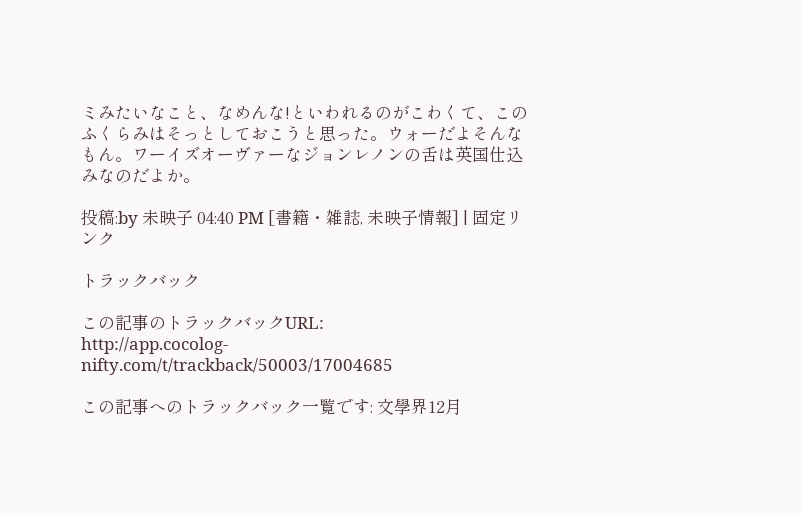ミみたいなこと、なめんな!といわれるのがこわくて、このふくらみはそっとしておこうと思った。ウォーだよそんなもん。ワーイズオーヴァーなジョンレノンの舌は英国仕込みなのだよか。

投稿:by 未映子 04:40 PM [書籍・雑誌, 未映子情報] | 固定リンク

トラックバック

この記事のトラックバックURL:
http://app.cocolog-nifty.com/t/trackback/50003/17004685

この記事へのトラックバック一覧です: 文學界12月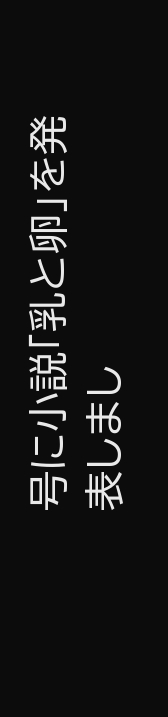号に小説「乳と卵」を発表しまし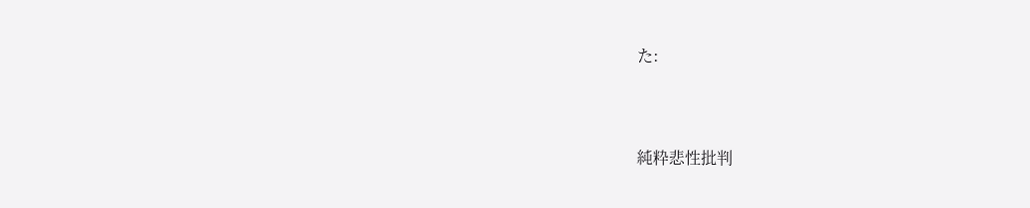た:




純粋悲性批判